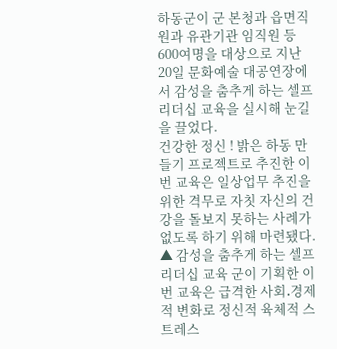하동군이 군 본청과 읍면직원과 유관기관 임직원 등 600여명을 대상으로 지난 20일 문화예술 대공연장에서 감성을 춤추게 하는 셀프 리더십 교육을 실시해 눈길을 끌었다.
건강한 정신 ! 밝은 하동 만들기 프로젝트로 추진한 이번 교육은 일상업무 추진을 위한 격무로 자칫 자신의 건강을 돌보지 못하는 사례가 없도록 하기 위해 마련됐다.
▲ 감성을 춤추게 하는 셀프 리더십 교육 군이 기획한 이번 교육은 급격한 사회․경제적 변화로 정신적 육체적 스트레스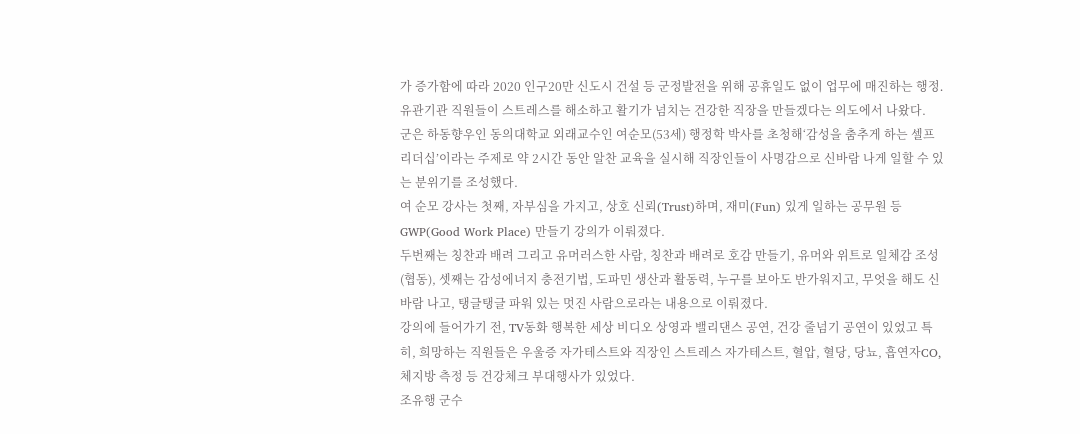가 증가함에 따라 2020 인구20만 신도시 건설 등 군정발전을 위해 공휴일도 없이 업무에 매진하는 행정․유관기관 직원들이 스트레스를 해소하고 활기가 넘치는 건강한 직장을 만들겠다는 의도에서 나왔다.
군은 하동향우인 동의대학교 외래교수인 여순모(53세) 행정학 박사를 초청해‘감성을 춤추게 하는 셀프리더십’이라는 주제로 약 2시간 동안 알찬 교육을 실시해 직장인들이 사명감으로 신바람 나게 일할 수 있는 분위기를 조성했다.
여 순모 강사는 첫째, 자부심을 가지고, 상호 신뢰(Trust)하며, 재미(Fun) 있게 일하는 공무원 등 GWP(Good Work Place) 만들기 강의가 이뤄졌다.
두번째는 칭찬과 배려 그리고 유머러스한 사람, 칭찬과 배려로 호감 만들기, 유머와 위트로 일체감 조성(협동), 셋째는 감성에너지 충전기법, 도파민 생산과 활동력, 누구를 보아도 반가워지고, 무엇을 해도 신바람 나고, 탱글탱글 파워 있는 멋진 사람으로라는 내용으로 이뤄졌다.
강의에 들어가기 전, TV동화 행복한 세상 비디오 상영과 밸리댄스 공연, 건강 줄넘기 공연이 있었고 특히, 희망하는 직원들은 우울증 자가테스트와 직장인 스트레스 자가테스트, 혈압, 혈당, 당뇨, 흡연자CO, 체지방 측정 등 건강체크 부대행사가 있었다.
조유행 군수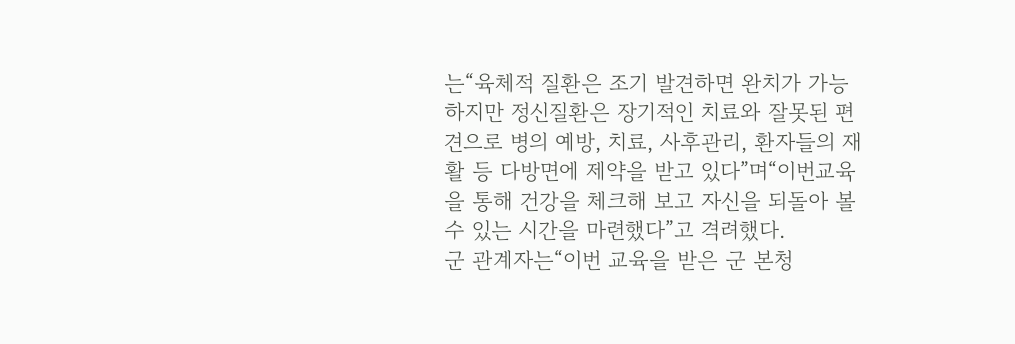는“육체적 질환은 조기 발견하면 완치가 가능하지만 정신질환은 장기적인 치료와 잘못된 편견으로 병의 예방, 치료, 사후관리, 환자들의 재활 등 다방면에 제약을 받고 있다”며“이번교육을 통해 건강을 체크해 보고 자신을 되돌아 볼 수 있는 시간을 마련했다”고 격려했다.
군 관계자는“이번 교육을 받은 군 본청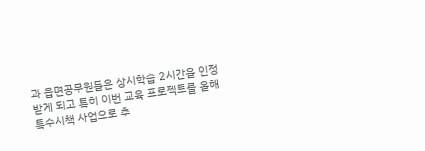과 읍면공무원들은 상시학습 2시간을 인정받게 되고 특히 이번 교육 프로젝트를 올해 특수시책 사업으로 추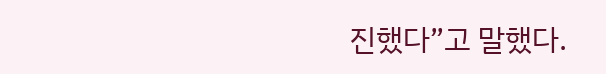진했다”고 말했다.